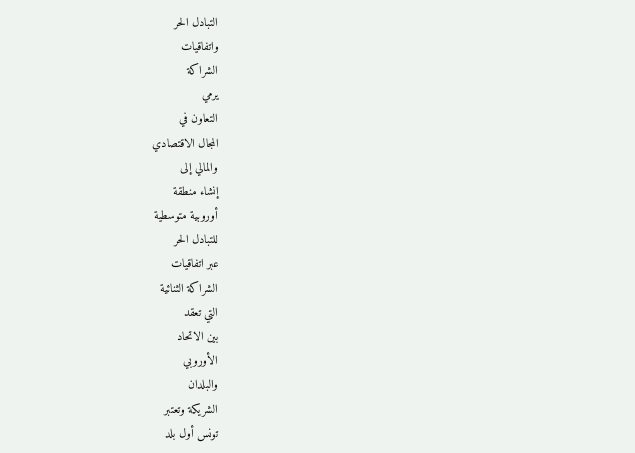التبادل الحر
واتفاقيات
الشراكة
يرمي
التعاون في
المجال الاقتصادي
والمالي إلى
إنشاء منطقة
أوروبية متوسطية
للتبادل الحر
عبر اتفاقيات
الشراكة الثنائية
التي تعقد
بين الاتحاد
الأوروبي
والبلدان
الشريكة وتعتبر
تونس أول بلد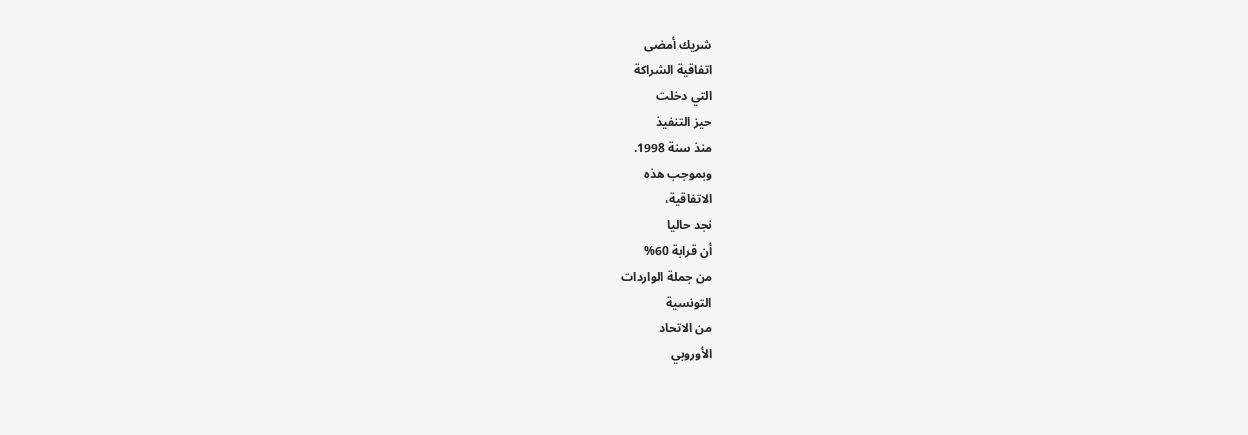شريك أمضى
اتفاقية الشراكة
التي دخلت
حيز التنفيذ
منذ سنة 1998.
وبموجب هذه
الاتفاقية،
نجد حاليا
أن قرابة 60%
من جملة الواردات
التونسية
من الاتحاد
الأوروبي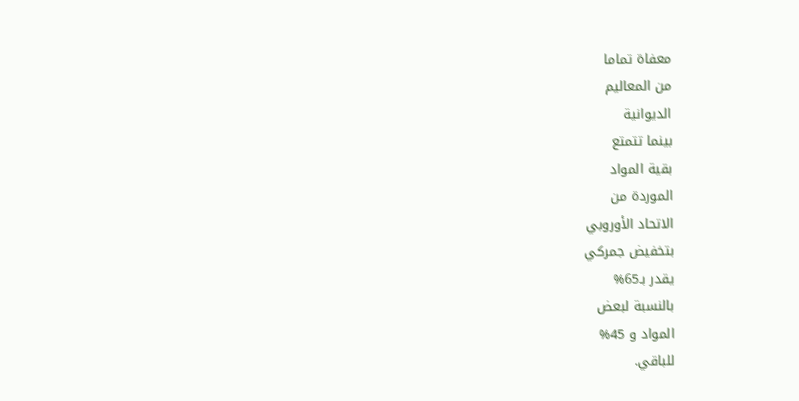معفاة تماما
من المعاليم
الديوانية
بينما تتمتع
بقية المواد
الموردة من
الاتحاد الأوروبي
بتخفيض جمركي
يقدر بـ65%
بالنسبة لبعض
المواد و 45%
للباقي.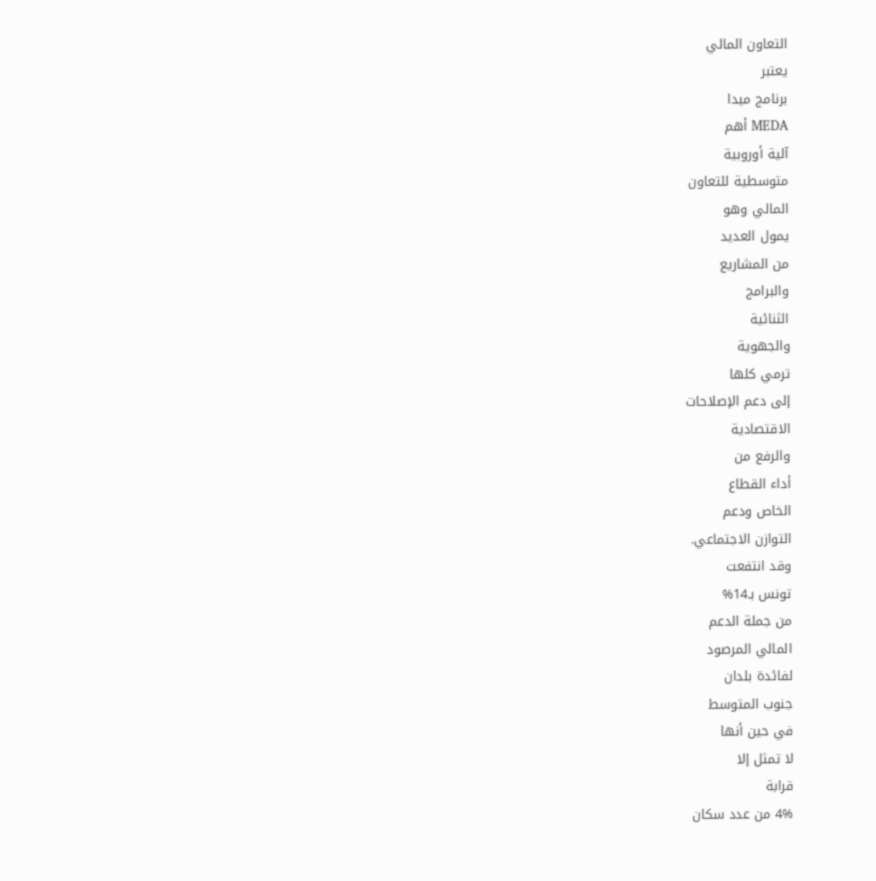التعاون المالي
يعتبر
برنامج ميدا
MEDA أهم
آلية أوروبية
متوسطية للتعاون
المالي وهو
يمول العديد
من المشاريع
والبرامج
الثنائية
والجهوية
ترمي كلها
إلى دعم الإصلاحات
الاقتصادية
والرفع من
أداء القطاع
الخاص ودعم
التوازن الاجتماعي.
وقد انتفعت
تونس بـ14%
من جملة الدعم
المالي المرصود
لفائدة بلدان
جنوب المتوسط
في حين أنها
لا تمثل إلا
قرابة
4% من عدد سكان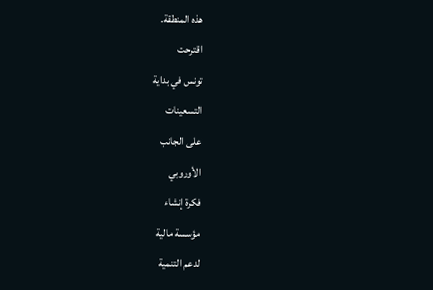هذه المنطقة.
اقترحت
تونس في بداية
التسعينات
على الجانب
الأوروبي
فكرة إنشاء
مؤسسة مالية
لدعم التنمية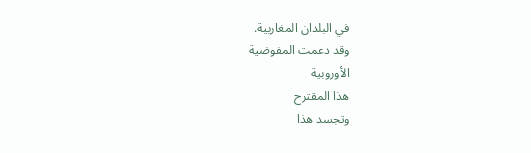في البلدان المغاربية.
وقد دعمت المفوضية
الأوروبية
هذا المقترح
وتجسد هذا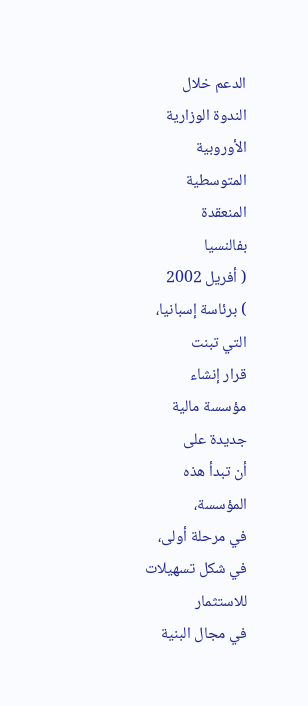الدعم خلال
الندوة الوزارية
الأوروبية
المتوسطية
المنعقدة
بفالنسيا
( أفريل 2002
) برئاسة إسبانيا،
التي تبنت
قرار إنشاء
مؤسسة مالية
جديدة على
أن تبدأ هذه
المؤسسة،
في مرحلة أولى،
في شكل تسهيلات
للاستثمار
في مجال البنية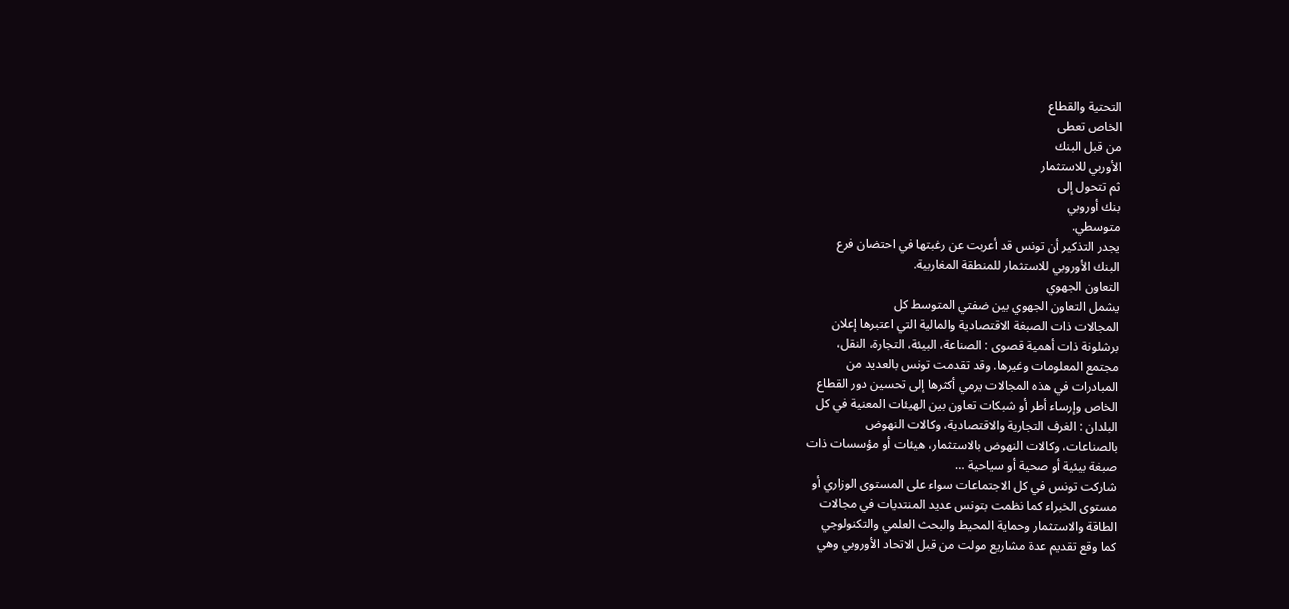التحتية والقطاع
الخاص تعطى
من قبل البنك
الأوربي للاستثمار
ثم تتحول إلى
بنك أوروبي
متوسطي.
يجدر التذكير أن تونس قد أعربت عن رغبتها في احتضان فرع
البنك الأوروبي للاستثمار للمنطقة المغاربية.
التعاون الجهوي
يشمل التعاون الجهوي بين ضفتي المتوسط كل
المجالات ذات الصبغة الاقتصادية والمالية التي اعتبرها إعلان
برشلونة ذات أهمية قصوى : الصناعة، البيئة، التجارة، النقل،
مجتمع المعلومات وغيرها. وقد تقدمت تونس بالعديد من
المبادرات في هذه المجالات يرمي أكثرها إلى تحسين دور القطاع
الخاص وإرساء أطر أو شبكات تعاون بين الهيئات المعنية في كل
البلدان : الغرف التجارية والاقتصادية، وكالات النهوض
بالصناعات، وكالات النهوض بالاستثمار، هيئات أو مؤسسات ذات
صبغة بيئية أو صحية أو سياحية …
شاركت تونس في كل الاجتماعات سواء على المستوى الوزاري أو
مستوى الخبراء كما نظمت بتونس عديد المنتديات في مجالات
الطاقة والاستثمار وحماية المحيط والبحث العلمي والتكنولوجي
كما وقع تقديم عدة مشاريع مولت من قبل الاتحاد الأوروبي وهي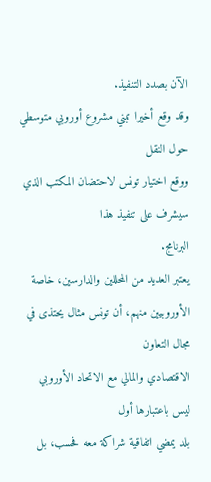الآن بصدد التنفيذ.
وقد وقع أخيرا تبني مشروع أوروبي متوسطي حول النقل
ووقع اختيار تونس لاحتضان المكتب الذي سيشرف على تنفيذ هذا
البرنامج.
يعتبر العديد من المحللين والدارسين، خاصة
الأوروبيين منهم، أن تونس مثال يحتذى في مجال التعاون
الاقتصادي والمالي مع الاتحاد الأوروبي ليس باعتبارها أول
بلد يمضي اتفاقية شراكة معه فحسب، بل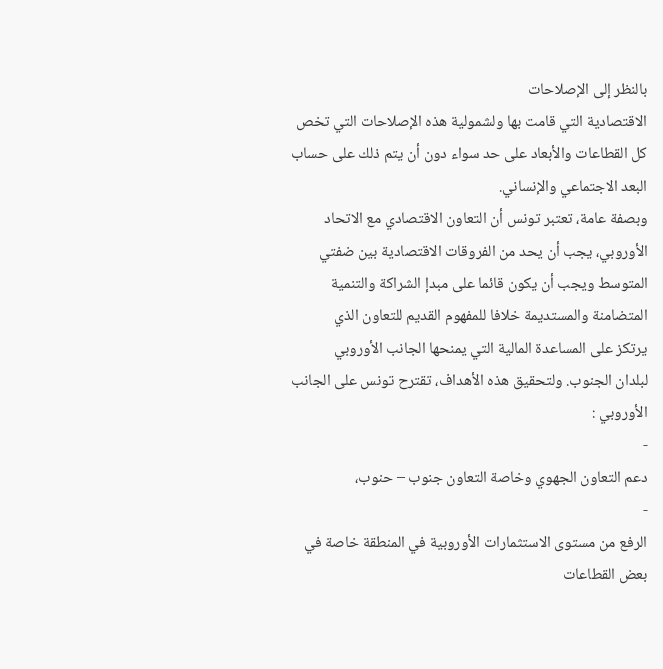بالنظر إلى الإصلاحات
الاقتصادية التي قامت بها ولشمولية هذه الإصلاحات التي تخص
كل القطاعات والأبعاد على حد سواء دون أن يتم ذلك على حساب
البعد الاجتماعي والإنساني.
وبصفة عامة، تعتبر تونس أن التعاون الاقتصادي مع الاتحاد
الأوروبي، يجب أن يحد من الفروقات الاقتصادية بين ضفتي
المتوسط ويجب أن يكون قائما على مبدإ الشراكة والتنمية
المتضامنة والمستديمة خلافا للمفهوم القديم للتعاون الذي
يرتكز على المساعدة المالية التي يمنحها الجانب الأوروبي
لبلدان الجنوب. ولتحقيق هذه الأهداف، تقترح تونس على الجانب
الأوروبي :
-
دعم التعاون الجهوي وخاصة التعاون جنوب – حنوب،
-
الرفع من مستوى الاستثمارات الأوروبية في المنطقة خاصة في
بعض القطاعات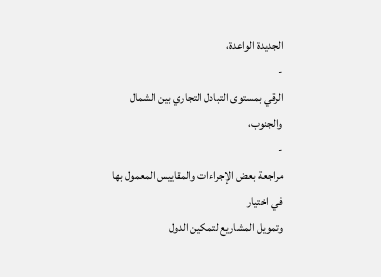الجديدة الواعدة،
-
الرقي بمستوى التبادل التجاري بين الشمال والجنوب،
-
مراجعة بعض الإجراءات والمقاييس المعمول بها في اختيار
وتمويل المشاريع لتمكين الدول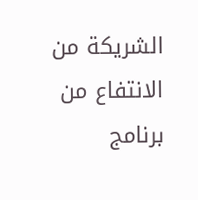الشريكة من الانتفاع من برنامج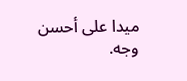ميدا على أحسن وجه.